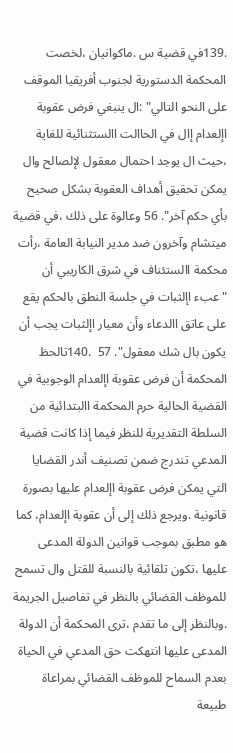.139في قضية س .ماكوانيان ،لخصت المحكمة الدستورية لجنوب أفريقيا الموقف على النحو التالي" :ال ينبغي فرض عقوبة اإلعدام إال في الحاالت االستثنائية للغاية ،حيث ال يوجد احتمال معقول لإلصالح وال يمكن تحقيق أهداف العقوبة بشكل صحيح بأي حكم آخر". 56 وعالوة على ذلك ،في قضية ميتشام وآخرون ضد مدير النيابة العامة ،رأت محكمة االستئناف في شرق الكاريبي أن "عبء اإلثبات في جلسة النطق بالحكم يقع على عاتق االدعاء وأن معيار اإلثبات يجب أن يكون بال شك معقول". 57  .140تالحظ المحكمة أن فرض عقوبة اإلعدام الوجوبية في القضية الحالية حرم المحكمة االبتدائية من السلطة التقديرية للنظر فيما إذا كانت قضية المدعي تندرج ضمن تصنيف أندر القضايا التي يمكن فرض عقوبة اإلعدام عليها بصورة قانونية .ويرجع ذلك إلى أن عقوبة اإلعدام، كما هو مطبق بموجب قوانين الدولة المدعى عليها ،تكون تلقائية بالنسبة للقتل وال تسمح للموظف القضائي بالنظر في تفاصيل الجريمة .وبالنظر إلى ما تقدم ،ترى المحكمة أن الدولة المدعى عليها انتهكت حق المدعي في الحياة بعدم السماح للموظف القضائي بمراعاة طبيعة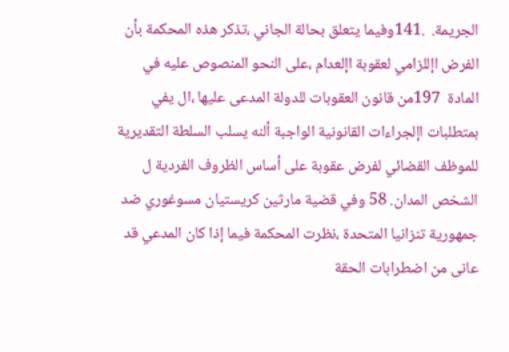الجريمة.  .141وفيما يتعلق بحالة الجاني ،تذكر هذه المحكمة بأن الفرض اإللزامي لعقوبة اإلعدام ،على النحو المنصوص عليه في المادة  197من قانون العقوبات للدولة المدعى عليها ،ال يفي بمتطلبات اإلجراءات القانونية الواجبة ألنه يسلب السلطة التقديرية للموظف القضائي لفرض عقوبة على أساس الظروف الفردية ل الشخص المدان. 58 وفي قضية مارثين كريستيان مسوغوري ضد جمهورية تنزانيا المتحدة ،نظرت المحكمة فيما إذا كان المدعي قد عانى من اضطرابات الحقة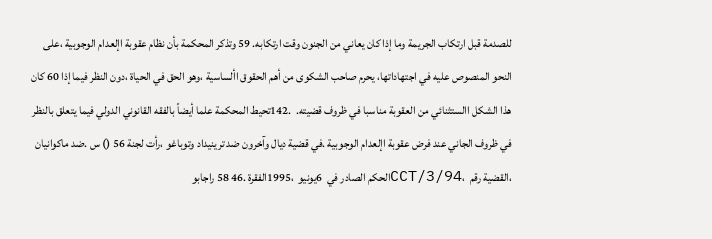للصدمة قبل ارتكاب الجريمة وما إذا كان يعاني من الجنون وقت ارتكابه. 59 وتذكر المحكمة بأن نظام عقوبة اإلعدام الوجوبية ،على النحو المنصوص عليه في اجتهاداتها، يحرم صاحب الشكوى من أهم الحقوق األساسية ،وهو الحق في الحياة ،دون النظر فيما إذا 60 كان هذا الشكل االستثنائي من العقوبة مناسبا في ظروف قضيته.  .142تحيط المحكمة علما أيضاً بالفقه القانوني الدولي فيما يتعلق بالنظر في ظروف الجاني عند فرض عقوبة اإلعدام الوجوبية .في قضية ديال وآخرون ضد ترينيداد وتوباغو ،رأت لجنة 56 () س .ضد ماكوانيان ،القضية رقم  ،CCT/3/94الحكم الصادر في  6يونيو  ،1995الفقرة .46 58 راجابو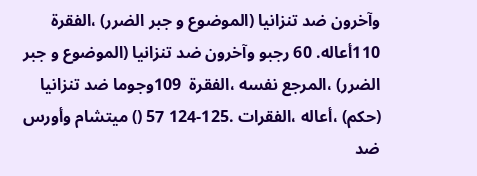وآخرون ضد تنزانيا (الموضوع و جبر الضرر) ،الفقرة  110أعاله. 60 رجبو وآخرون ضد تنزانيا (الموضوع و جبر الضرر) ،المرجع نفسه ،الفقرة  109وجوما ضد تنزانيا (حكم) ،أعاله ،الفقرات .125-124 57 () ميتشام وأورس ضد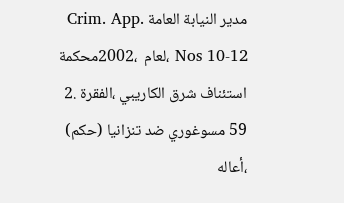مدير النيابة العامة Crim. App. Nos 10-12 ،لعام  ،2002محكمة استئناف شرق الكاريبي ،الفقرة .2 59 مسوغوري ضد تنزانيا (حكم) ،أعاله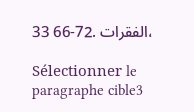،الفقرات .72-66 33

Sélectionner le paragraphe cible3